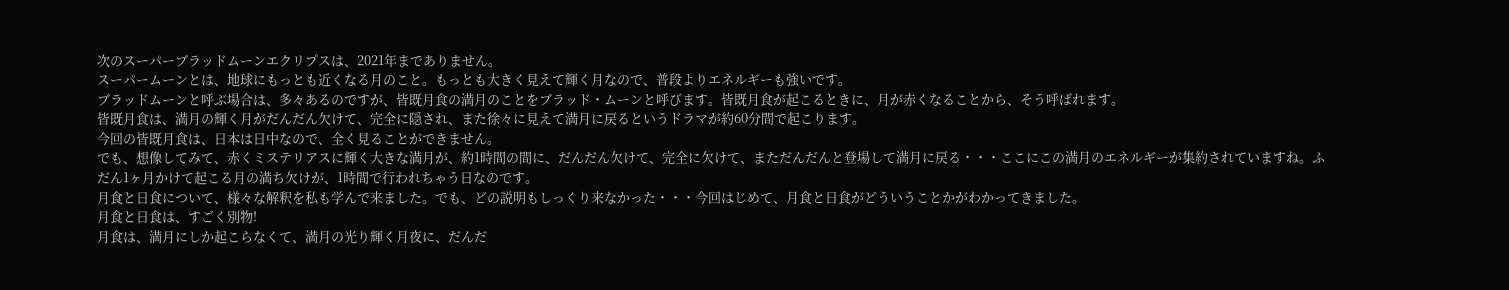次のスーパーブラッドムーンエクリプスは、2021年までありません。
スーパームーンとは、地球にもっとも近くなる月のこと。もっとも大きく見えて輝く月なので、普段よりエネルギーも強いです。
ブラッドムーンと呼ぶ場合は、多々あるのですが、皆既月食の満月のことをブラッド・ムーンと呼びます。皆既月食が起こるときに、月が赤くなることから、そう呼ばれます。
皆既月食は、満月の輝く月がだんだん欠けて、完全に隠され、また徐々に見えて満月に戻るというドラマが約60分間で起こります。
今回の皆既月食は、日本は日中なので、全く見ることができません。
でも、想像してみて、赤くミステリアスに輝く大きな満月が、約1時間の間に、だんだん欠けて、完全に欠けて、まただんだんと登場して満月に戻る・・・ここにこの満月のエネルギーが集約されていますね。ふだん1ヶ月かけて起こる月の満ち欠けが、1時間で行われちゃう日なのです。
月食と日食について、様々な解釈を私も学んで来ました。でも、どの説明もしっくり来なかった・・・今回はじめて、月食と日食がどういうことかがわかってきました。
月食と日食は、すごく別物!
月食は、満月にしか起こらなくて、満月の光り輝く月夜に、だんだ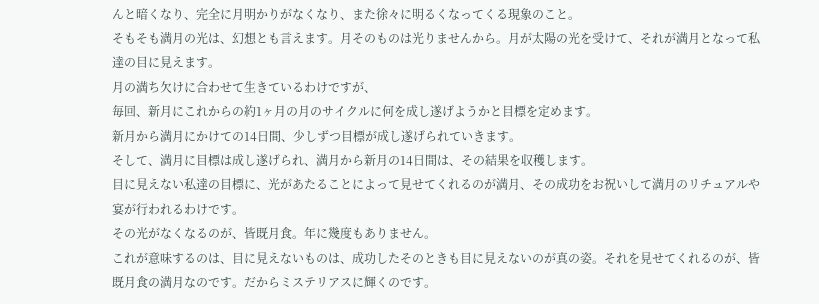んと暗くなり、完全に月明かりがなくなり、また徐々に明るくなってくる現象のこと。
そもそも満月の光は、幻想とも言えます。月そのものは光りませんから。月が太陽の光を受けて、それが満月となって私達の目に見えます。
月の満ち欠けに合わせて生きているわけですが、
毎回、新月にこれからの約1ヶ月の月のサイクルに何を成し遂げようかと目標を定めます。
新月から満月にかけての14日間、少しずつ目標が成し遂げられていきます。
そして、満月に目標は成し遂げられ、満月から新月の14日間は、その結果を収穫します。
目に見えない私達の目標に、光があたることによって見せてくれるのが満月、その成功をお祝いして満月のリチュアルや宴が行われるわけです。
その光がなくなるのが、皆既月食。年に幾度もありません。
これが意味するのは、目に見えないものは、成功したそのときも目に見えないのが真の姿。それを見せてくれるのが、皆既月食の満月なのです。だからミステリアスに輝くのです。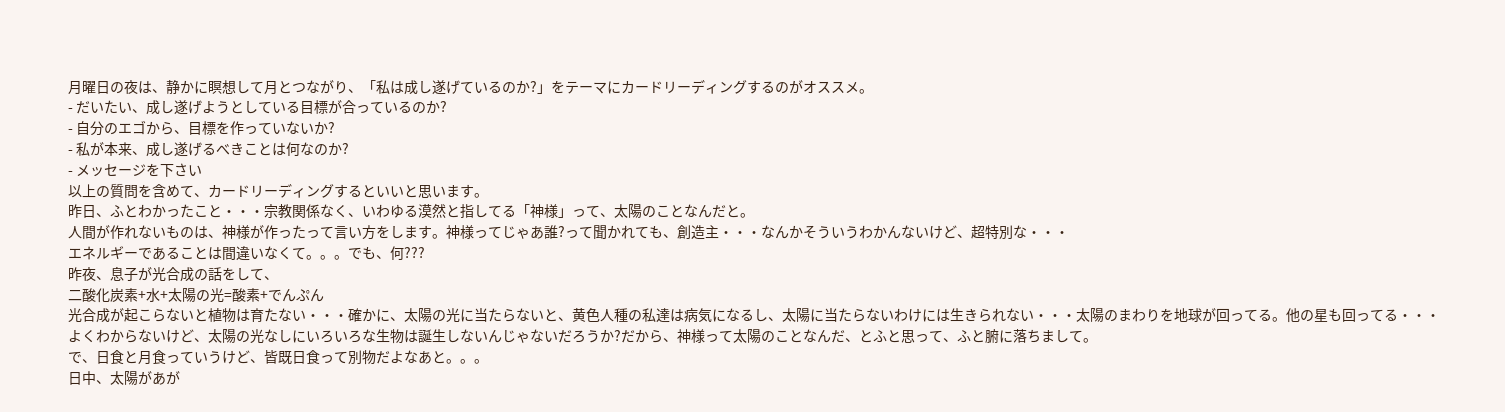月曜日の夜は、静かに瞑想して月とつながり、「私は成し遂げているのか?」をテーマにカードリーディングするのがオススメ。
- だいたい、成し遂げようとしている目標が合っているのか?
- 自分のエゴから、目標を作っていないか?
- 私が本来、成し遂げるべきことは何なのか?
- メッセージを下さい
以上の質問を含めて、カードリーディングするといいと思います。
昨日、ふとわかったこと・・・宗教関係なく、いわゆる漠然と指してる「神様」って、太陽のことなんだと。
人間が作れないものは、神様が作ったって言い方をします。神様ってじゃあ誰?って聞かれても、創造主・・・なんかそういうわかんないけど、超特別な・・・
エネルギーであることは間違いなくて。。。でも、何???
昨夜、息子が光合成の話をして、
二酸化炭素+水+太陽の光=酸素+でんぷん
光合成が起こらないと植物は育たない・・・確かに、太陽の光に当たらないと、黄色人種の私達は病気になるし、太陽に当たらないわけには生きられない・・・太陽のまわりを地球が回ってる。他の星も回ってる・・・
よくわからないけど、太陽の光なしにいろいろな生物は誕生しないんじゃないだろうか?だから、神様って太陽のことなんだ、とふと思って、ふと腑に落ちまして。
で、日食と月食っていうけど、皆既日食って別物だよなあと。。。
日中、太陽があが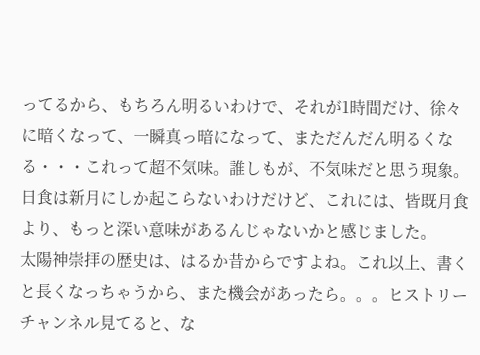ってるから、もちろん明るいわけで、それが1時間だけ、徐々に暗くなって、一瞬真っ暗になって、まただんだん明るくなる・・・これって超不気味。誰しもが、不気味だと思う現象。日食は新月にしか起こらないわけだけど、これには、皆既月食より、もっと深い意味があるんじゃないかと感じました。
太陽神崇拝の歴史は、はるか昔からですよね。これ以上、書くと長くなっちゃうから、また機会があったら。。。ヒストリーチャンネル見てると、な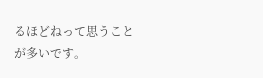るほどねって思うことが多いです。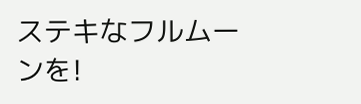ステキなフルムーンを!